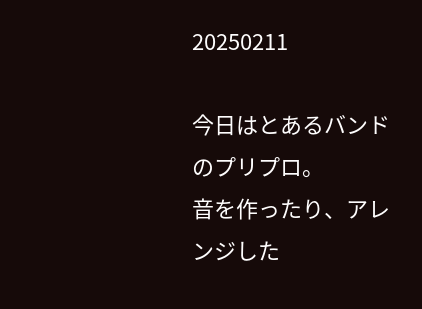20250211

今日はとあるバンドのプリプロ。
音を作ったり、アレンジした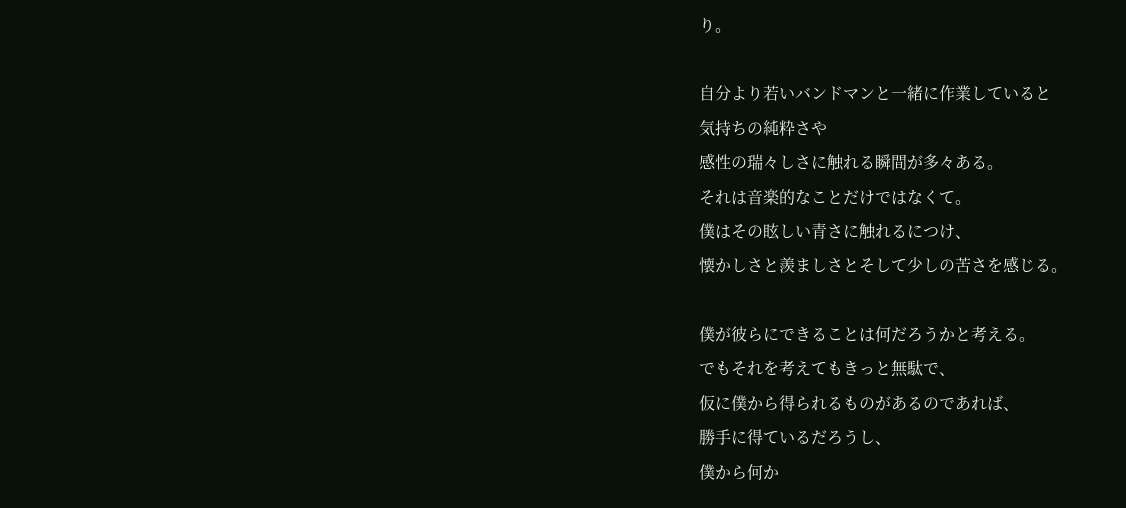り。

自分より若いバンドマンと一緒に作業していると
気持ちの純粋さや
感性の瑞々しさに触れる瞬間が多々ある。
それは音楽的なことだけではなくて。
僕はその眩しい青さに触れるにつけ、
懐かしさと羨ましさとそして少しの苦さを感じる。

僕が彼らにできることは何だろうかと考える。
でもそれを考えてもきっと無駄で、
仮に僕から得られるものがあるのであれば、
勝手に得ているだろうし、
僕から何か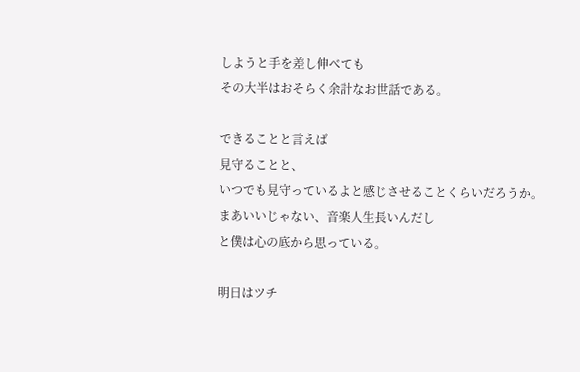しようと手を差し伸べても
その大半はおそらく余計なお世話である。

できることと言えば
見守ることと、
いつでも見守っているよと感じさせることくらいだろうか。
まあいいじゃない、音楽人生長いんだし
と僕は心の底から思っている。

明日はツチ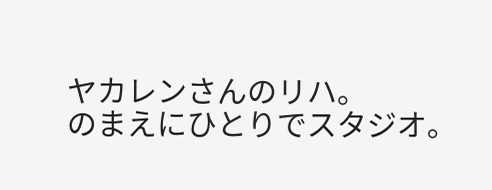ヤカレンさんのリハ。
のまえにひとりでスタジオ。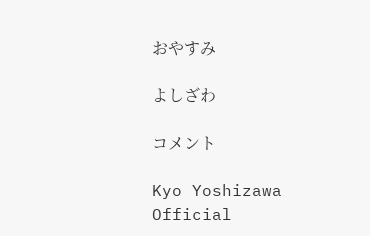おやすみ

よしざわ

コメント

Kyo Yoshizawa Official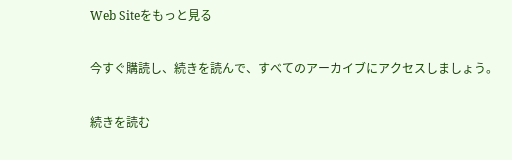Web Siteをもっと見る

今すぐ購読し、続きを読んで、すべてのアーカイブにアクセスしましょう。

続きを読む